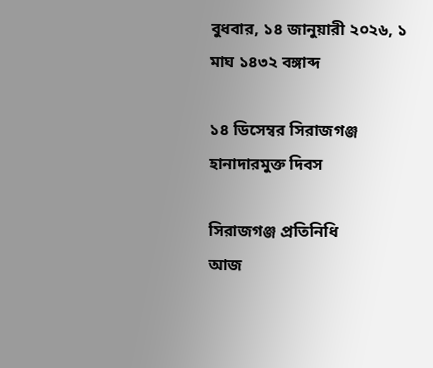বুধবার, ১৪ জানুয়ারী ২০২৬, ১ মাঘ ১৪৩২ বঙ্গাব্দ

১৪ ডিসেম্বর সিরাজগঞ্জ হানাদারমুক্ত দিবস

সিরাজগঞ্জ প্রতিনিধি
আজ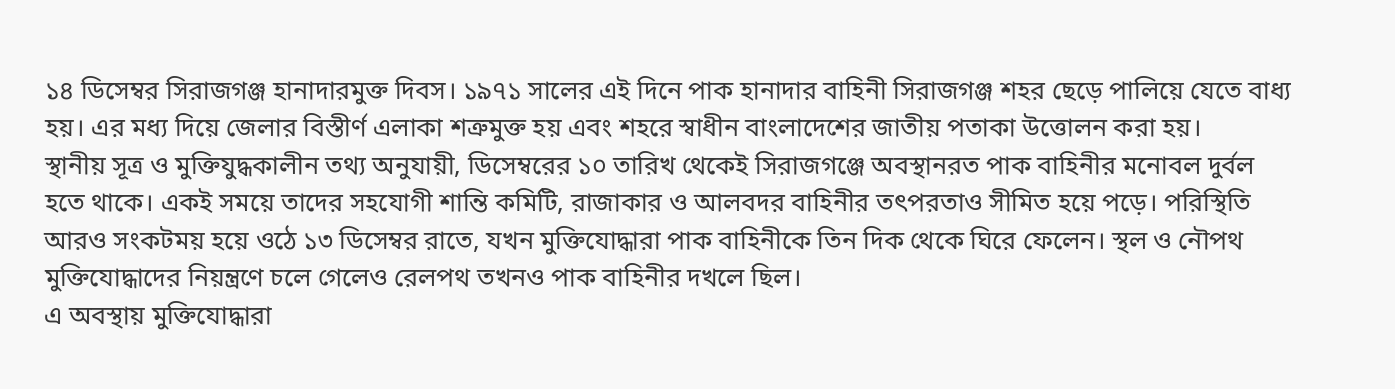১৪ ডিসেম্বর সিরাজগঞ্জ হানাদারমুক্ত দিবস। ১৯৭১ সালের এই দিনে পাক হানাদার বাহিনী সিরাজগঞ্জ শহর ছেড়ে পালিয়ে যেতে বাধ্য হয়। এর মধ্য দিয়ে জেলার বিস্তীর্ণ এলাকা শত্রুমুক্ত হয় এবং শহরে স্বাধীন বাংলাদেশের জাতীয় পতাকা উত্তোলন করা হয়।
স্থানীয় সূত্র ও মুক্তিযুদ্ধকালীন তথ্য অনুযায়ী, ডিসেম্বরের ১০ তারিখ থেকেই সিরাজগঞ্জে অবস্থানরত পাক বাহিনীর মনোবল দুর্বল হতে থাকে। একই সময়ে তাদের সহযোগী শান্তি কমিটি, রাজাকার ও আলবদর বাহিনীর তৎপরতাও সীমিত হয়ে পড়ে। পরিস্থিতি আরও সংকটময় হয়ে ওঠে ১৩ ডিসেম্বর রাতে, যখন মুক্তিযোদ্ধারা পাক বাহিনীকে তিন দিক থেকে ঘিরে ফেলেন। স্থল ও নৌপথ মুক্তিযোদ্ধাদের নিয়ন্ত্রণে চলে গেলেও রেলপথ তখনও পাক বাহিনীর দখলে ছিল।
এ অবস্থায় মুক্তিযোদ্ধারা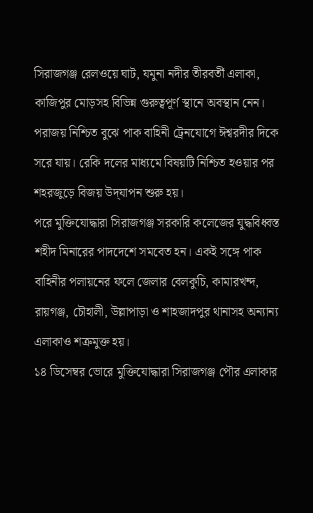সিরাজগঞ্জ রেলওয়ে ঘাট, যমুনা নদীর তীরবর্তী এলাকা, কাজিপুর মোড়সহ বিভিন্ন গুরুত্বপূর্ণ স্থানে অবস্থান নেন। পরাজয় নিশ্চিত বুঝে পাক বাহিনী ট্রেনযোগে ঈশ্বরদীর দিকে সরে যায়। রেকি দলের মাধ্যমে বিষয়টি নিশ্চিত হওয়ার পর শহরজুড়ে বিজয় উদ্‌যাপন শুরু হয়।
পরে মুক্তিযোদ্ধারা সিরাজগঞ্জ সরকারি কলেজের যুদ্ধবিধ্বস্ত শহীদ মিনারের পাদদেশে সমবেত হন। একই সঙ্গে পাক বাহিনীর পলায়নের ফলে জেলার বেলকুচি, কামারখন্দ, রায়গঞ্জ, চৌহালী, উল্লাপাড়া ও শাহজাদপুর থানাসহ অন্যান্য এলাকাও শত্রুমুক্ত হয়।
১৪ ডিসেম্বর ভোরে মুক্তিযোদ্ধারা সিরাজগঞ্জ পৌর এলাকার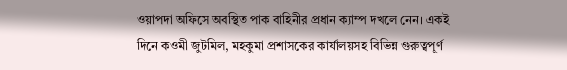ওয়াপদা অফিসে অবস্থিত পাক বাহিনীর প্রধান ক্যাম্প দখলে নেন। একই দিনে কওমী জুটমিল, মহকুমা প্রশাসকের কার্যালয়সহ বিভিন্ন গুরুত্বপূর্ণ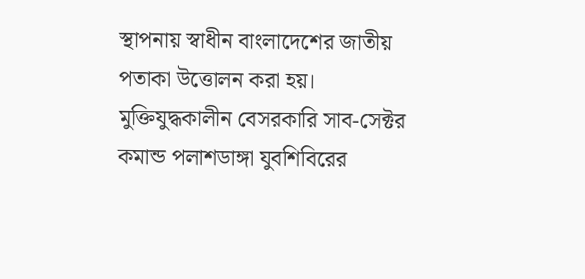স্থাপনায় স্বাধীন বাংলাদেশের জাতীয় পতাকা উত্তোলন করা হয়।
মুক্তিযুদ্ধকালীন বেসরকারি সাব-সেক্টর কমান্ড পলাশডাঙ্গা যুবশিবিরের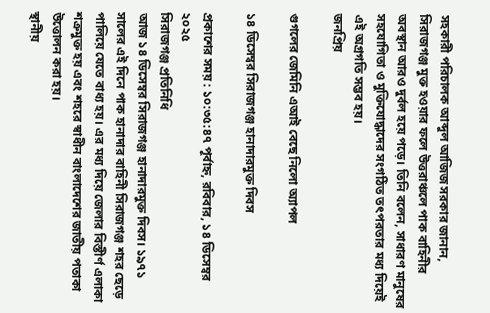সহকারী পরিচালক আব্দুল আজিজ সরকার জানান, সিরাজগঞ্জ মুক্ত হওয়ার ফলে উত্তরাঞ্চলে পাক বাহিনীর অবস্থান আরও দুর্বল হয়ে পড়ে। তিনি বলেন, সাধারণ মানুষের সহযোগিতা ও মুক্তিযোদ্ধাদের সংগঠিত তৎপরতার মধ্য দিয়েই এই অগ্রগতি সম্ভব হয়।
জনপ্রিয়

গুগলের জেমিনি এআই বেছে নিলো অ্যাপল

১৪ ডিসেম্বর সিরাজগঞ্জ হানাদারমুক্ত দিবস

প্রকাশের সময় : ১০:৩৫:৪৭ পূর্বাহ্ন, রবিবার, ১৪ ডিসেম্বর ২০২৫
সিরাজগঞ্জ প্রতিনিধি
আজ ১৪ ডিসেম্বর সিরাজগঞ্জ হানাদারমুক্ত দিবস। ১৯৭১ সালের এই দিনে পাক হানাদার বাহিনী সিরাজগঞ্জ শহর ছেড়ে পালিয়ে যেতে বাধ্য হয়। এর মধ্য দিয়ে জেলার বিস্তীর্ণ এলাকা শত্রুমুক্ত হয় এবং শহরে স্বাধীন বাংলাদেশের জাতীয় পতাকা উত্তোলন করা হয়।
স্থানীয়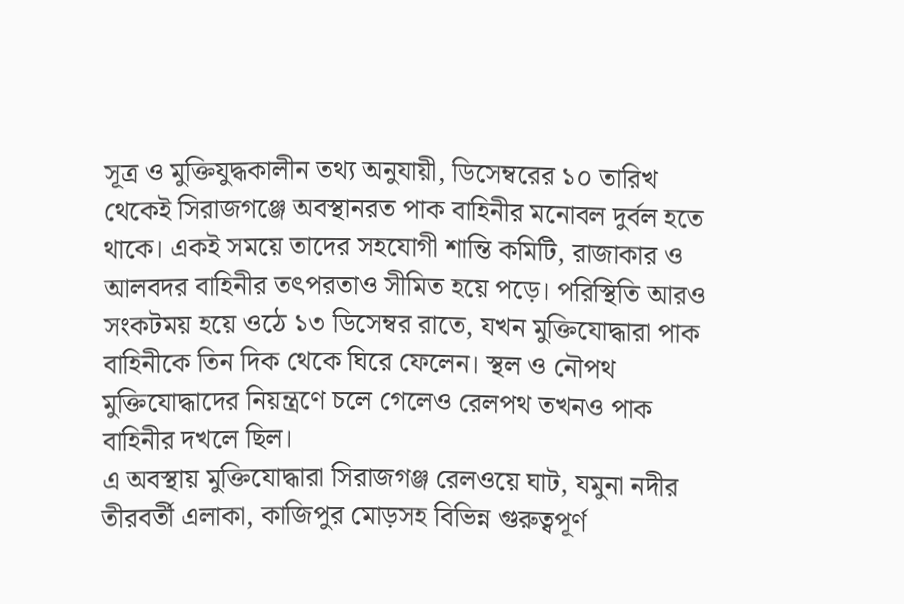সূত্র ও মুক্তিযুদ্ধকালীন তথ্য অনুযায়ী, ডিসেম্বরের ১০ তারিখ থেকেই সিরাজগঞ্জে অবস্থানরত পাক বাহিনীর মনোবল দুর্বল হতে থাকে। একই সময়ে তাদের সহযোগী শান্তি কমিটি, রাজাকার ও আলবদর বাহিনীর তৎপরতাও সীমিত হয়ে পড়ে। পরিস্থিতি আরও সংকটময় হয়ে ওঠে ১৩ ডিসেম্বর রাতে, যখন মুক্তিযোদ্ধারা পাক বাহিনীকে তিন দিক থেকে ঘিরে ফেলেন। স্থল ও নৌপথ মুক্তিযোদ্ধাদের নিয়ন্ত্রণে চলে গেলেও রেলপথ তখনও পাক বাহিনীর দখলে ছিল।
এ অবস্থায় মুক্তিযোদ্ধারা সিরাজগঞ্জ রেলওয়ে ঘাট, যমুনা নদীর তীরবর্তী এলাকা, কাজিপুর মোড়সহ বিভিন্ন গুরুত্বপূর্ণ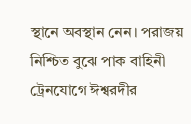স্থানে অবস্থান নেন। পরাজয় নিশ্চিত বুঝে পাক বাহিনী ট্রেনযোগে ঈশ্বরদীর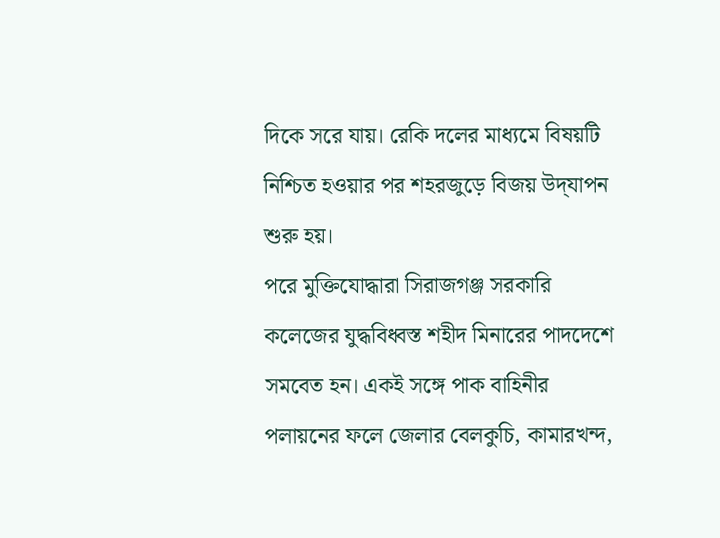দিকে সরে যায়। রেকি দলের মাধ্যমে বিষয়টি নিশ্চিত হওয়ার পর শহরজুড়ে বিজয় উদ্‌যাপন শুরু হয়।
পরে মুক্তিযোদ্ধারা সিরাজগঞ্জ সরকারি কলেজের যুদ্ধবিধ্বস্ত শহীদ মিনারের পাদদেশে সমবেত হন। একই সঙ্গে পাক বাহিনীর পলায়নের ফলে জেলার বেলকুচি, কামারখন্দ,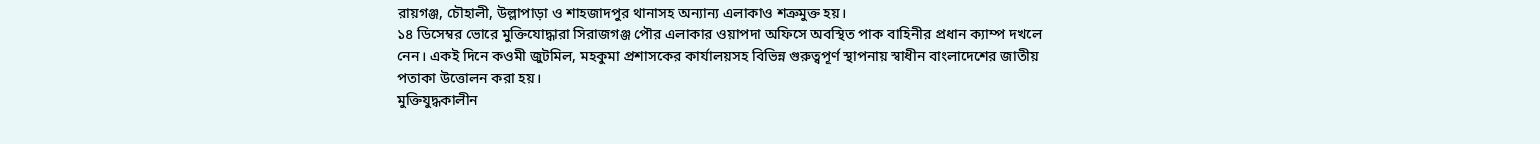রায়গঞ্জ, চৌহালী, উল্লাপাড়া ও শাহজাদপুর থানাসহ অন্যান্য এলাকাও শত্রুমুক্ত হয়।
১৪ ডিসেম্বর ভোরে মুক্তিযোদ্ধারা সিরাজগঞ্জ পৌর এলাকার ওয়াপদা অফিসে অবস্থিত পাক বাহিনীর প্রধান ক্যাম্প দখলে নেন। একই দিনে কওমী জুটমিল, মহকুমা প্রশাসকের কার্যালয়সহ বিভিন্ন গুরুত্বপূর্ণ স্থাপনায় স্বাধীন বাংলাদেশের জাতীয় পতাকা উত্তোলন করা হয়।
মুক্তিযুদ্ধকালীন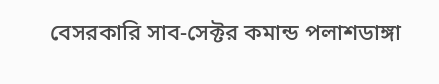বেসরকারি সাব-সেক্টর কমান্ড পলাশডাঙ্গা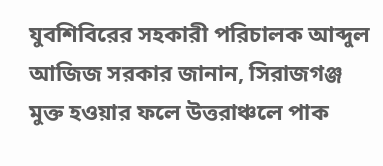যুবশিবিরের সহকারী পরিচালক আব্দুল আজিজ সরকার জানান, সিরাজগঞ্জ মুক্ত হওয়ার ফলে উত্তরাঞ্চলে পাক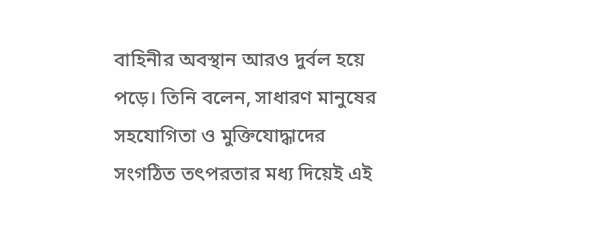বাহিনীর অবস্থান আরও দুর্বল হয়ে পড়ে। তিনি বলেন, সাধারণ মানুষের সহযোগিতা ও মুক্তিযোদ্ধাদের সংগঠিত তৎপরতার মধ্য দিয়েই এই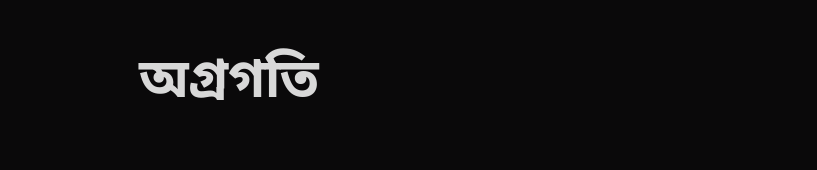অগ্রগতি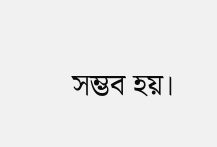সম্ভব হয়।